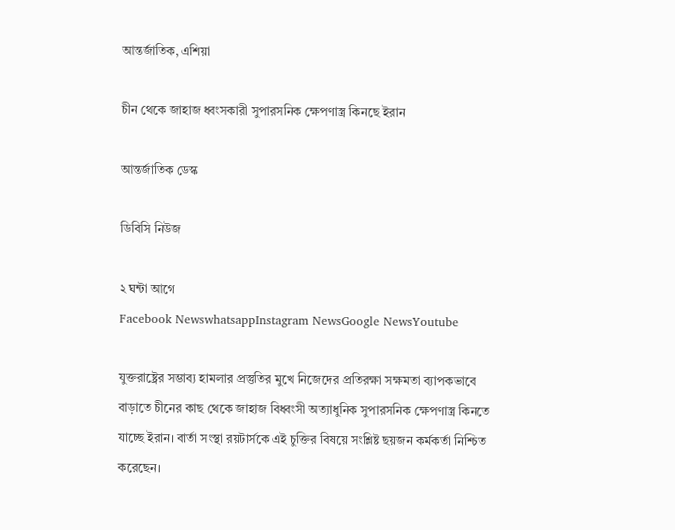আন্তর্জাতিক, এশিয়া

চীন থেকে জাহাজ ধ্বংসকারী সুপারসনিক ক্ষেপণাস্ত্র কিনছে ইরান

আন্তর্জাতিক ডেস্ক

ডিবিসি নিউজ

২ ঘন্টা আগে
Facebook NewswhatsappInstagram NewsGoogle NewsYoutube

যুক্তরাষ্ট্রের সম্ভাব্য হামলার প্রস্তুতির মুখে নিজেদের প্রতিরক্ষা সক্ষমতা ব্যাপকভাবে বাড়াতে চীনের কাছ থেকে জাহাজ বিধ্বংসী অত্যাধুনিক সুপারসনিক ক্ষেপণাস্ত্র কিনতে যাচ্ছে ইরান। বার্তা সংস্থা রয়টার্সকে এই চুক্তির বিষয়ে সংশ্লিষ্ট ছয়জন কর্মকর্তা নিশ্চিত করেছেন।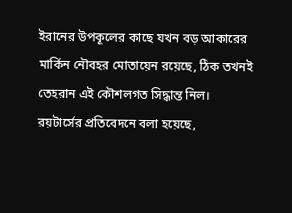ইরানের উপকূলের কাছে যখন বড় আকারের মার্কিন নৌবহর মোতায়েন রয়েছে, ঠিক তখনই তেহরান এই কৌশলগত সিদ্ধান্ত নিল। রয়টার্সের প্রতিবেদনে বলা হয়েছে,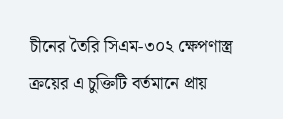চীনের তৈরি সিএম-৩০২ ক্ষেপণাস্ত্র ক্রয়ের এ চুক্তিটি বর্তমানে প্রায়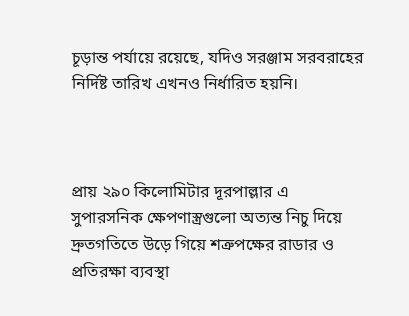চূড়ান্ত পর্যায়ে রয়েছে, যদিও সরঞ্জাম সরবরাহের নির্দিষ্ট তারিখ এখনও নির্ধারিত হয়নি।



প্রায় ২৯০ কিলোমিটার দূরপাল্লার এ সুপারসনিক ক্ষেপণাস্ত্রগুলো অত্যন্ত নিচু দিয়ে দ্রুতগতিতে উড়ে গিয়ে শত্রুপক্ষের রাডার ও প্রতিরক্ষা ব্যবস্থা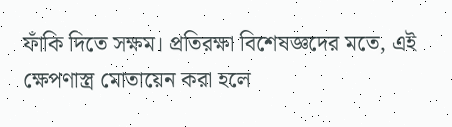ফাঁকি দিতে সক্ষম। প্রতিরক্ষা বিশেষজ্ঞদের মতে, এই ক্ষেপণাস্ত্র মোতায়েন করা হলে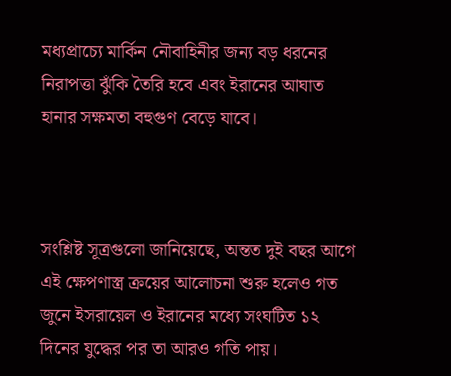মধ্যপ্রাচ্যে মার্কিন নৌবাহিনীর জন্য বড় ধরনের নিরাপত্তা ঝুঁকি তৈরি হবে এবং ইরানের আঘাত হানার সক্ষমতা বহুগুণ বেড়ে যাবে।



সংশ্লিষ্ট সূত্রগুলো জানিয়েছে, অন্তত দুই বছর আগে এই ক্ষেপণাস্ত্র ক্রয়ের আলোচনা শুরু হলেও গত জুনে ইসরায়েল ও ইরানের মধ্যে সংঘটিত ১২ দিনের যুদ্ধের পর তা আরও গতি পায়।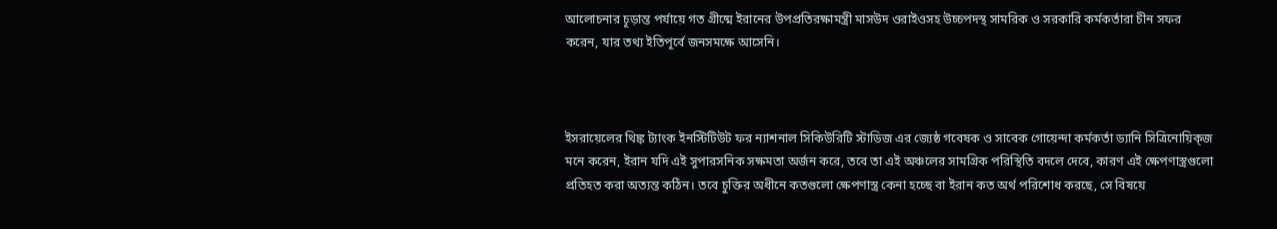আলোচনার চূড়ান্ত পর্যায়ে গত গ্রীষ্মে ইরানের উপপ্রতিরক্ষামন্ত্রী মাসউদ ওরাইওসহ উচ্চপদস্থ সামরিক ও সরকারি কর্মকর্তারা চীন সফর করেন, যার তথ্য ইতিপূর্বে জনসমক্ষে আসেনি।



ইসরায়েলের থিঙ্ক ট্যাংক ইনস্টিটিউট ফর ন্যাশনাল সিকিউরিটি স্টাডিজ এর জ্যেষ্ঠ গবেষক ও সাবেক গোয়েন্দা কর্মকর্তা ড্যানি সিত্রিনোয়িক্জ মনে করেন, ইরান যদি এই সুপারসনিক সক্ষমতা অর্জন করে, তবে তা এই অঞ্চলের সামগ্রিক পরিস্থিতি বদলে দেবে, কারণ এই ক্ষেপণাস্ত্রগুলো প্রতিহত করা অত্যন্ত কঠিন। তবে চুক্তির অধীনে কতগুলো ক্ষেপণাস্ত্র কেনা হচ্ছে বা ইরান কত অর্থ পরিশোধ করছে, সে বিষয়ে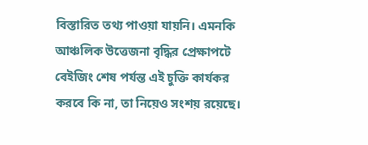বিস্তারিত তথ্য পাওয়া যায়নি। এমনকি আঞ্চলিক উত্তেজনা বৃদ্ধির প্রেক্ষাপটে বেইজিং শেষ পর্যন্ত এই চুক্তি কার্যকর করবে কি না, তা নিয়েও সংশয় রয়েছে।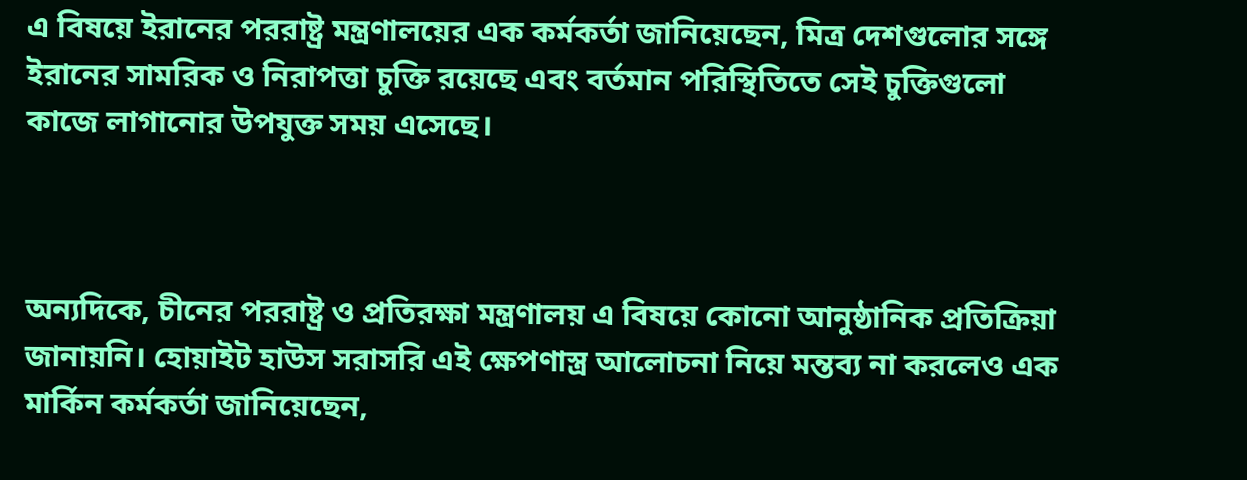এ বিষয়ে ইরানের পররাষ্ট্র মন্ত্রণালয়ের এক কর্মকর্তা জানিয়েছেন, মিত্র দেশগুলোর সঙ্গে ইরানের সামরিক ও নিরাপত্তা চুক্তি রয়েছে এবং বর্তমান পরিস্থিতিতে সেই চুক্তিগুলো কাজে লাগানোর উপযুক্ত সময় এসেছে।



অন্যদিকে, চীনের পররাষ্ট্র ও প্রতিরক্ষা মন্ত্রণালয় এ বিষয়ে কোনো আনুষ্ঠানিক প্রতিক্রিয়া জানায়নি। হোয়াইট হাউস সরাসরি এই ক্ষেপণাস্ত্র আলোচনা নিয়ে মন্তব্য না করলেও এক মার্কিন কর্মকর্তা জানিয়েছেন,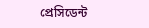প্রেসিডেন্ট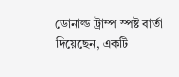ডোনাল্ড ট্রাম্প স্পষ্ট বার্তা দিয়েছেন, একটি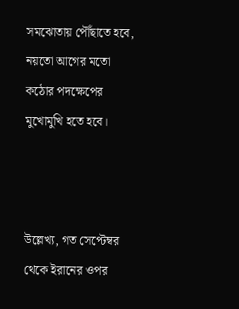সমঝোতায় পৌঁছাতে হবে, নয়তো আগের মতো কঠোর পদক্ষেপের মুখোমুখি হতে হবে।



উল্লেখ্য, গত সেপ্টেম্বর থেকে ইরানের ওপর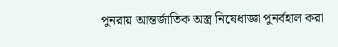পুনরায় আন্তর্জাতিক অস্ত্র নিষেধাজ্ঞা পুনর্বহাল করা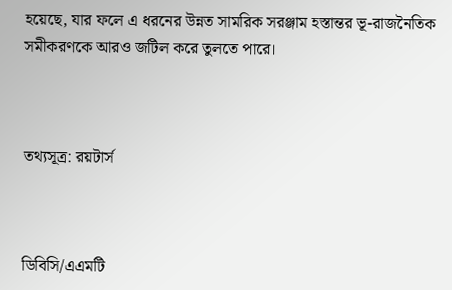হয়েছে, যার ফলে এ ধরনের উন্নত সামরিক সরঞ্জাম হস্তান্তর ভূ-রাজনৈতিক সমীকরণকে আরও জটিল করে তুলতে পারে।



তথ্যসূত্র: রয়টার্স



ডিবিসি/এএমটি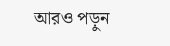আরও পড়ুন